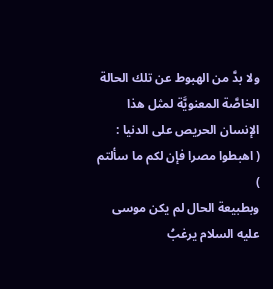ولا بدَّ من الهبوط عن تلك الحالة الخاصَّة المعنويَّة لمثل هذا الإنسان الحريص على الدنيا :
( اهبطوا مصرا فإن لكم ما سألتم )
وبطبيعة الحال لم يكن موسى عليه السلام يرغبُ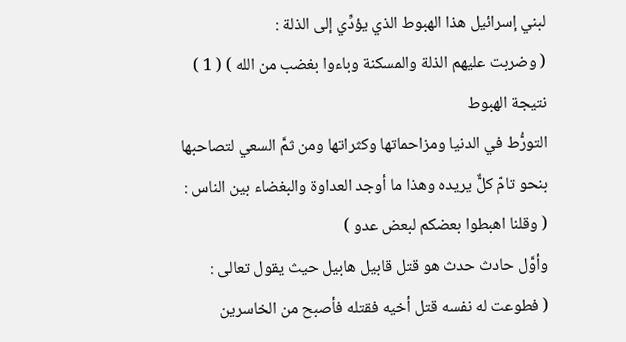لبني إسرائيل هذا الهبوط الذي يؤدِّي إلى الذلة :
( وضربت عليهم الذلة والمسكنة وباءوا بغضب من الله ) ( 1 )
نتيجة الهبوط
التورُّط في الدنيا ومزاحماتها وكثراتها ومن ثمَّ السعي لتصاحبها بنحو تامّ كلٌّ يريده وهذا ما أوجد العداوة والبغضاء بين الناس :
( وقلنا اهبطوا بعضكم لبعض عدو )
وأوَّل حادث حدث هو قتل قابيل هابيل حيث يقول تعالى :
( فطوعت له نفسه قتل أخيه فقتله فأصبح من الخاسرين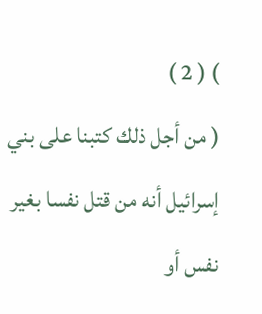) ( 2 )
( من أجل ذلك كتبنا على بني إسرائيل أنه من قتل نفسا بغير نفس أو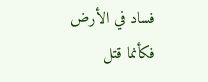فساد في الأرض فكأنما قتل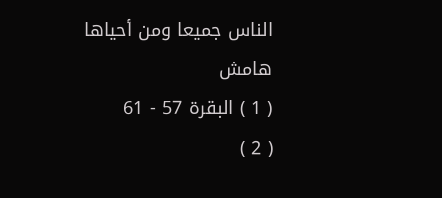الناس جميعا ومن أحياها
هامش
( 1 ) البقرة 57 - 61
( 2 )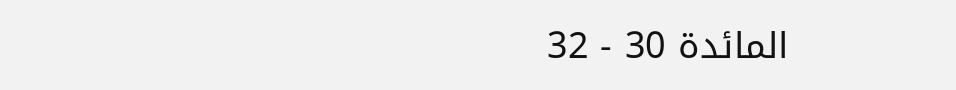المائدة 30 - 32